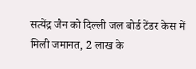सत्येंद्र जैन को दिल्ली जल बोर्ड टेंडर केस में मिली जमानत, 2 लाख के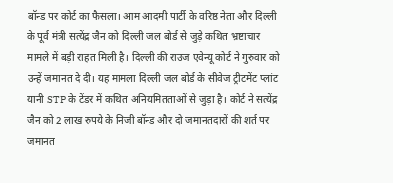बॉन्ड पर कोर्ट का फैसला। आम आदमी पार्टी के वरिष्ठ नेता और दिल्ली के पूर्व मंत्री सत्येंद्र जैन को दिल्ली जल बोर्ड से जुड़े कथित भ्रष्टाचार मामले में बड़ी राहत मिली है। दिल्ली की राउज एवेन्यू कोर्ट ने गुरुवार को उन्हें जमानत दे दी। यह मामला दिल्ली जल बोर्ड के सीवेज ट्रीटमेंट प्लांट यानी STP के टेंडर में कथित अनियमितताओं से जुड़ा है। कोर्ट ने सत्येंद्र जैन को 2 लाख रुपये के निजी बॉन्ड और दो जमानतदारों की शर्त पर जमानत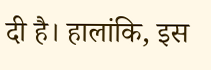दी है। हालांकि, इस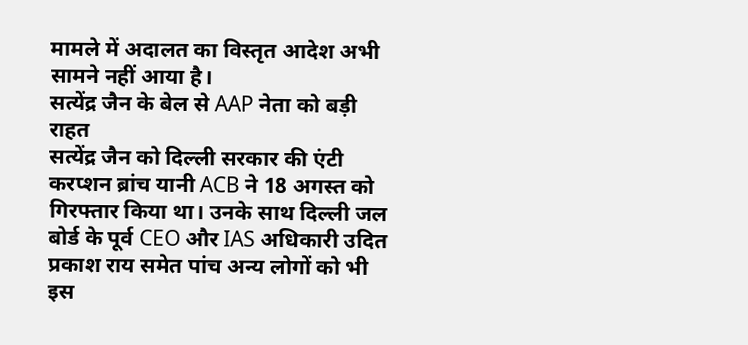मामले में अदालत का विस्तृत आदेश अभी सामने नहीं आया है।
सत्येंद्र जैन के बेल से AAP नेता को बड़ी राहत
सत्येंद्र जैन को दिल्ली सरकार की एंटी करप्शन ब्रांच यानी ACB ने 18 अगस्त को गिरफ्तार किया था। उनके साथ दिल्ली जल बोर्ड के पूर्व CEO और IAS अधिकारी उदित प्रकाश राय समेत पांच अन्य लोगों को भी इस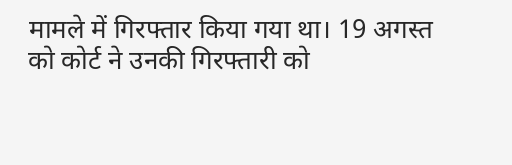मामले में गिरफ्तार किया गया था। 19 अगस्त को कोर्ट ने उनकी गिरफ्तारी को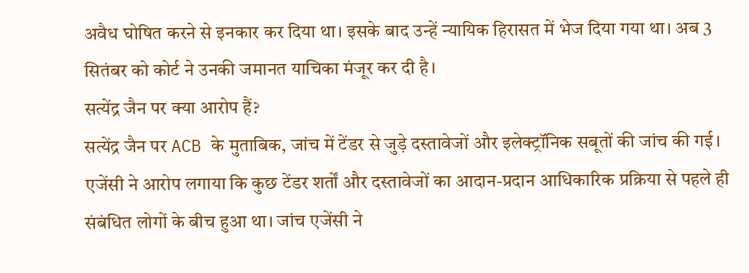अवैध घोषित करने से इनकार कर दिया था। इसके बाद उन्हें न्यायिक हिरासत में भेज दिया गया था। अब 3 सितंबर को कोर्ट ने उनकी जमानत याचिका मंजूर कर दी है।
सत्येंद्र जैन पर क्या आरोप हैं?
सत्येंद्र जैन पर ACB के मुताबिक, जांच में टेंडर से जुड़े दस्तावेजों और इलेक्ट्रॉनिक सबूतों की जांच की गई। एजेंसी ने आरोप लगाया कि कुछ टेंडर शर्तों और दस्तावेजों का आदान-प्रदान आधिकारिक प्रक्रिया से पहले ही संबंधित लोगों के बीच हुआ था। जांच एजेंसी ने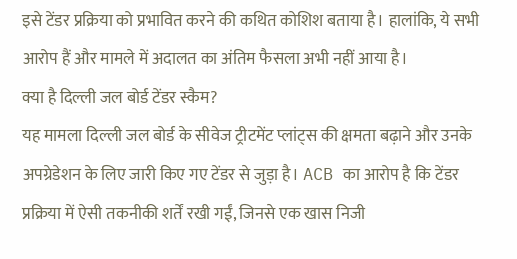इसे टेंडर प्रक्रिया को प्रभावित करने की कथित कोशिश बताया है। हालांकि, ये सभी आरोप हैं और मामले में अदालत का अंतिम फैसला अभी नहीं आया है।
क्या है दिल्ली जल बोर्ड टेंडर स्कैम?
यह मामला दिल्ली जल बोर्ड के सीवेज ट्रीटमेंट प्लांट्स की क्षमता बढ़ाने और उनके अपग्रेडेशन के लिए जारी किए गए टेंडर से जुड़ा है। ACB का आरोप है कि टेंडर प्रक्रिया में ऐसी तकनीकी शर्तें रखी गईं, जिनसे एक खास निजी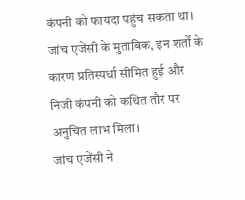कंपनी को फायदा पहुंच सकता था। जांच एजेंसी के मुताबिक, इन शर्तों के कारण प्रतिस्पर्धा सीमित हुई और निजी कंपनी को कथित तौर पर अनुचित लाभ मिला।
जांच एजेंसी ने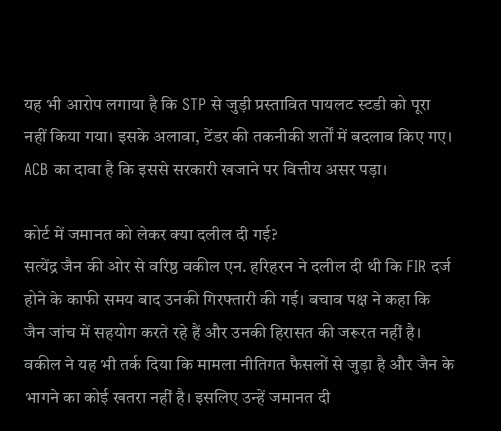यह भी आरोप लगाया है कि STP से जुड़ी प्रस्तावित पायलट स्टडी को पूरा नहीं किया गया। इसके अलावा, टेंडर की तकनीकी शर्तों में बदलाव किए गए। ACB का दावा है कि इससे सरकारी खजाने पर वित्तीय असर पड़ा।

कोर्ट में जमानत को लेकर क्या दलील दी गई?
सत्येंद्र जैन की ओर से वरिष्ठ वकील एन. हरिहरन ने दलील दी थी कि FIR दर्ज होने के काफी समय बाद उनकी गिरफ्तारी की गई। बचाव पक्ष ने कहा कि जैन जांच में सहयोग करते रहे हैं और उनकी हिरासत की जरूरत नहीं है।
वकील ने यह भी तर्क दिया कि मामला नीतिगत फैसलों से जुड़ा है और जैन के भागने का कोई खतरा नहीं है। इसलिए उन्हें जमानत दी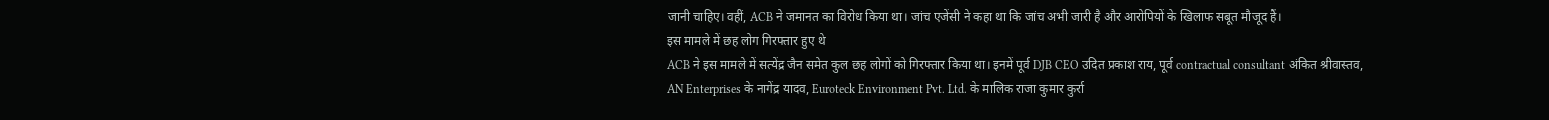जानी चाहिए। वहीं, ACB ने जमानत का विरोध किया था। जांच एजेंसी ने कहा था कि जांच अभी जारी है और आरोपियों के खिलाफ सबूत मौजूद हैं।
इस मामले में छह लोग गिरफ्तार हुए थे
ACB ने इस मामले में सत्येंद्र जैन समेत कुल छह लोगों को गिरफ्तार किया था। इनमें पूर्व DJB CEO उदित प्रकाश राय, पूर्व contractual consultant अंकित श्रीवास्तव, AN Enterprises के नागेंद्र यादव, Euroteck Environment Pvt. Ltd. के मालिक राजा कुमार कुर्रा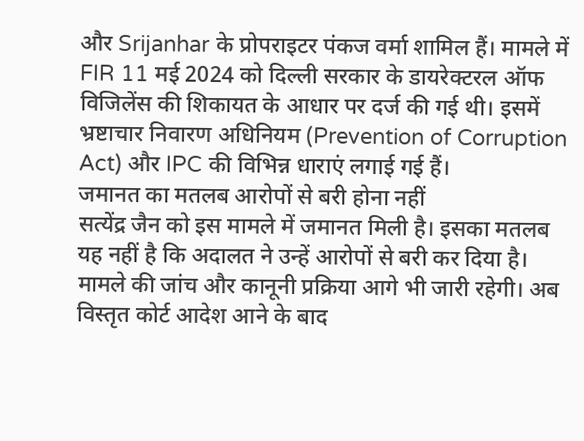और Srijanhar के प्रोपराइटर पंकज वर्मा शामिल हैं। मामले में FIR 11 मई 2024 को दिल्ली सरकार के डायरेक्टरल ऑफ विजिलेंस की शिकायत के आधार पर दर्ज की गई थी। इसमें भ्रष्टाचार निवारण अधिनियम (Prevention of Corruption Act) और IPC की विभिन्न धाराएं लगाई गई हैं।
जमानत का मतलब आरोपों से बरी होना नहीं
सत्येंद्र जैन को इस मामले में जमानत मिली है। इसका मतलब यह नहीं है कि अदालत ने उन्हें आरोपों से बरी कर दिया है। मामले की जांच और कानूनी प्रक्रिया आगे भी जारी रहेगी। अब विस्तृत कोर्ट आदेश आने के बाद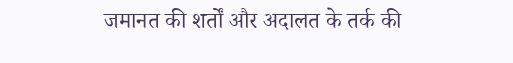जमानत की शर्तों और अदालत के तर्क की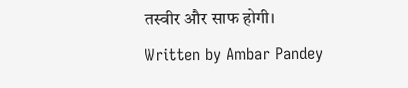तस्वीर और साफ होगी।
Written by Ambar Pandey